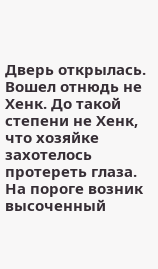Дверь открылась. Вошел отнюдь не Хенк. До такой степени не Хенк, что хозяйке захотелось протереть глаза. На пороге возник высоченный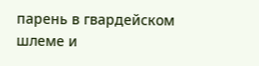парень в гвардейском шлеме и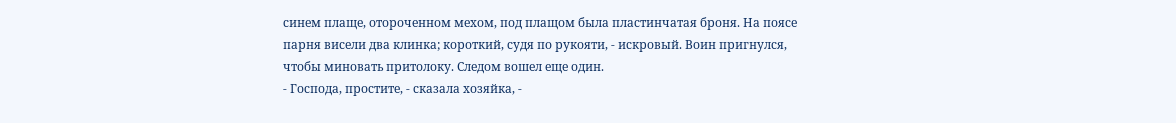синем плаще, отороченном мехом, под плащом была пластинчатая броня. На поясе парня висели два клинка; короткий, судя по рукояти, - искровый. Воин пригнулся, чтобы миновать притолоку. Следом вошел еще один.
- Господа, простите, - сказала хозяйка, -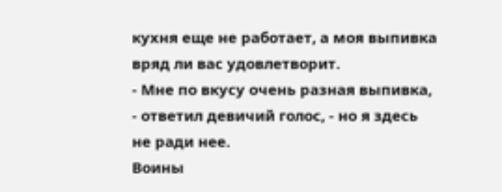кухня еще не работает, а моя выпивка вряд ли вас удовлетворит.
- Мне по вкусу очень разная выпивка, - ответил девичий голос, - но я здесь не ради нее.
Воины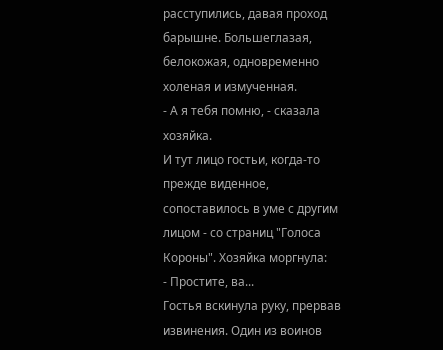расступились, давая проход барышне. Большеглазая, белокожая, одновременно холеная и измученная.
- А я тебя помню, - сказала хозяйка.
И тут лицо гостьи, когда-то прежде виденное, сопоставилось в уме с другим лицом - со страниц "Голоса Короны". Хозяйка моргнула:
- Простите, ва...
Гостья вскинула руку, прервав извинения. Один из воинов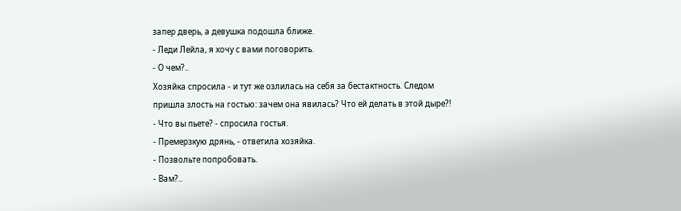запер дверь, а девушка подошла ближе.
- Леди Лейла, я хочу с вами поговорить.
- О чем?..
Хозяйка спросила - и тут же озлилась на себя за бестактность. Следом пришла злость на гостью: зачем она явилась? Что ей делать в этой дыре?!
- Что вы пьете? - спросила гостья.
- Премерзкую дрянь, - ответила хозяйка.
- Позвольте попробовать.
- Вам?..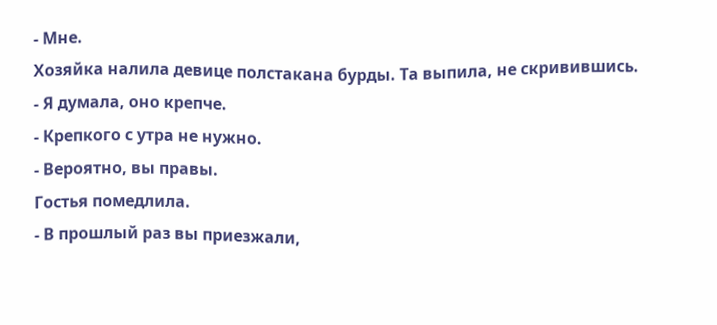- Мне.
Хозяйка налила девице полстакана бурды. Та выпила, не скривившись.
- Я думала, оно крепче.
- Крепкого с утра не нужно.
- Вероятно, вы правы.
Гостья помедлила.
- В прошлый раз вы приезжали,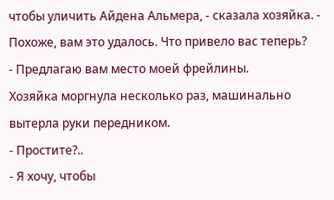чтобы уличить Айдена Альмера, - сказала хозяйка. - Похоже, вам это удалось. Что привело вас теперь?
- Предлагаю вам место моей фрейлины.
Хозяйка моргнула несколько раз, машинально вытерла руки передником.
- Простите?..
- Я хочу, чтобы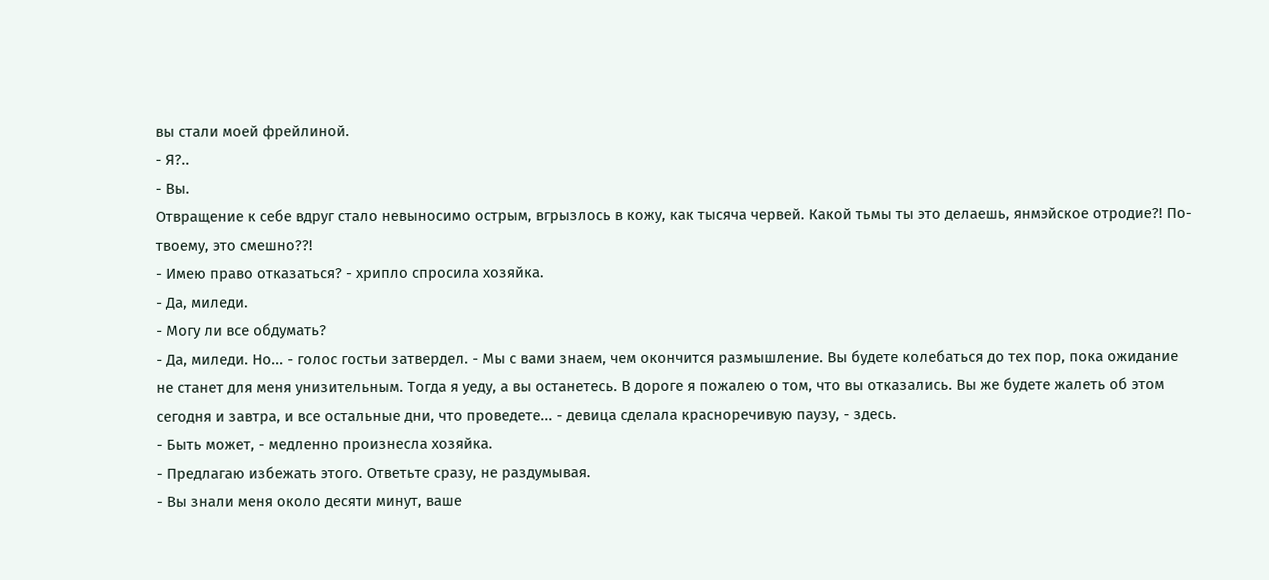вы стали моей фрейлиной.
- Я?..
- Вы.
Отвращение к себе вдруг стало невыносимо острым, вгрызлось в кожу, как тысяча червей. Какой тьмы ты это делаешь, янмэйское отродие?! По-твоему, это смешно??!
- Имею право отказаться? - хрипло спросила хозяйка.
- Да, миледи.
- Могу ли все обдумать?
- Да, миледи. Но... - голос гостьи затвердел. - Мы с вами знаем, чем окончится размышление. Вы будете колебаться до тех пор, пока ожидание не станет для меня унизительным. Тогда я уеду, а вы останетесь. В дороге я пожалею о том, что вы отказались. Вы же будете жалеть об этом сегодня и завтра, и все остальные дни, что проведете... - девица сделала красноречивую паузу, - здесь.
- Быть может, - медленно произнесла хозяйка.
- Предлагаю избежать этого. Ответьте сразу, не раздумывая.
- Вы знали меня около десяти минут, ваше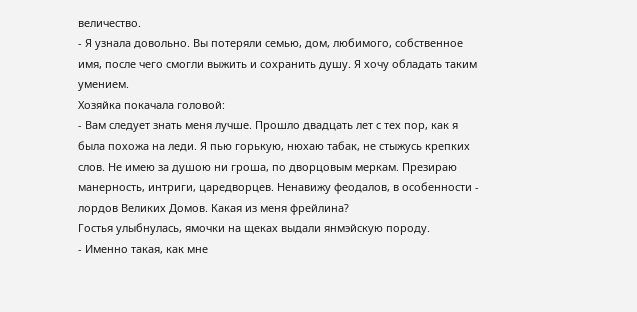величество.
- Я узнала довольно. Вы потеряли семью, дом, любимого, собственное имя, после чего смогли выжить и сохранить душу. Я хочу обладать таким умением.
Хозяйка покачала головой:
- Вам следует знать меня лучше. Прошло двадцать лет с тех пор, как я была похожа на леди. Я пью горькую, нюхаю табак, не стыжусь крепких слов. Не имею за душою ни гроша, по дворцовым меркам. Презираю манерность, интриги, царедворцев. Ненавижу феодалов, в особенности - лордов Великих Домов. Какая из меня фрейлина?
Гостья улыбнулась, ямочки на щеках выдали янмэйскую породу.
- Именно такая, как мне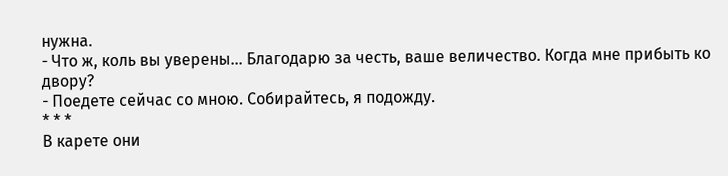нужна.
- Что ж, коль вы уверены... Благодарю за честь, ваше величество. Когда мне прибыть ко двору?
- Поедете сейчас со мною. Собирайтесь, я подожду.
* * *
В карете они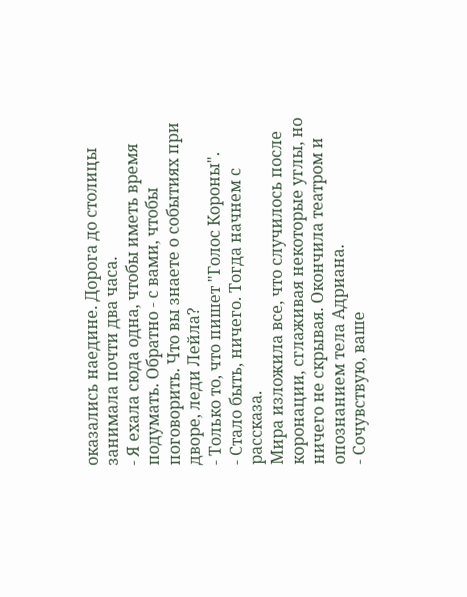оказались наедине. Дорога до столицы занимала почти два часа.
- Я ехала сюда одна, чтобы иметь время подумать. Обратно - с вами, чтобы поговорить. Что вы знаете о событиях при дворе, леди Лейла?
- Только то, что пишет "Голос Короны".
- Стало быть, ничего. Тогда начнем с рассказа.
Мира изложила все, что случилось после коронации, сглаживая некоторые углы, но ничего не скрывая. Окончила театром и опознанием тела Адриана.
- Сочувствую, ваше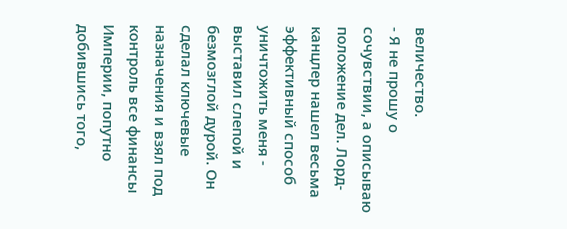величество.
- Я не прошу о сочувствии, а описываю положение дел. Лорд-канцлер нашел весьма эффективный способ уничтожить меня - выставил слепой и безмозглой дурой. Он сделал ключевые назначения и взял под контроль все финансы Империи, попутно добившись того,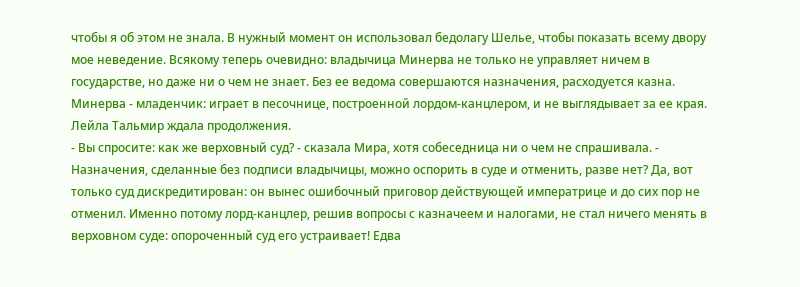чтобы я об этом не знала. В нужный момент он использовал бедолагу Шелье, чтобы показать всему двору мое неведение. Всякому теперь очевидно: владычица Минерва не только не управляет ничем в государстве, но даже ни о чем не знает. Без ее ведома совершаются назначения, расходуется казна. Минерва - младенчик: играет в песочнице, построенной лордом-канцлером, и не выглядывает за ее края.
Лейла Тальмир ждала продолжения.
- Вы спросите: как же верховный суд? - сказала Мира, хотя собеседница ни о чем не спрашивала. - Назначения, сделанные без подписи владычицы, можно оспорить в суде и отменить, разве нет? Да, вот только суд дискредитирован: он вынес ошибочный приговор действующей императрице и до сих пор не отменил. Именно потому лорд-канцлер, решив вопросы с казначеем и налогами, не стал ничего менять в верховном суде: опороченный суд его устраивает! Едва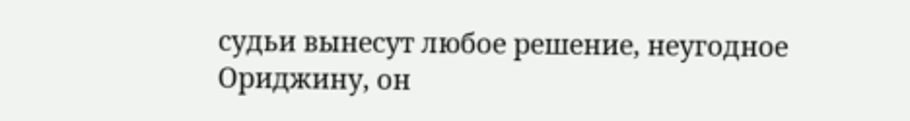судьи вынесут любое решение, неугодное Ориджину, он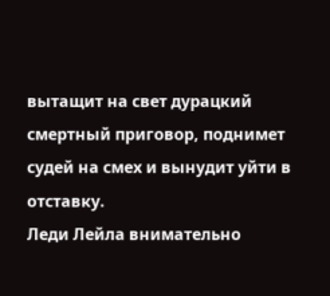вытащит на свет дурацкий смертный приговор, поднимет судей на смех и вынудит уйти в отставку.
Леди Лейла внимательно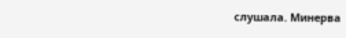слушала. Минерва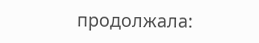продолжала: